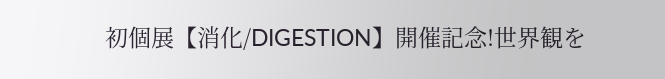初個展【消化/DIGESTION】開催記念!世界観を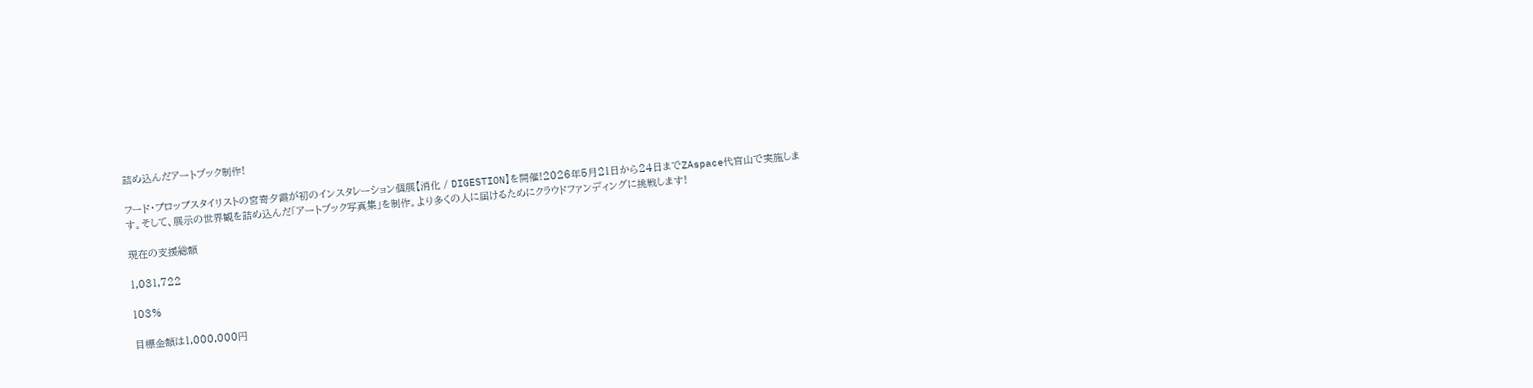詰め込んだアートブック制作!

フード・プロップスタイリストの宮嵜夕霞が初のインスタレーション個展【消化 / DIGESTION】を開催!2026年5月21日から24日までZAspace代官山で実施します。そして、展示の世界観を詰め込んだ「アートブック写真集」を制作。より多くの人に届けるためにクラウドファンディングに挑戦します!

現在の支援総額

1,031,722

103%

目標金額は1,000,000円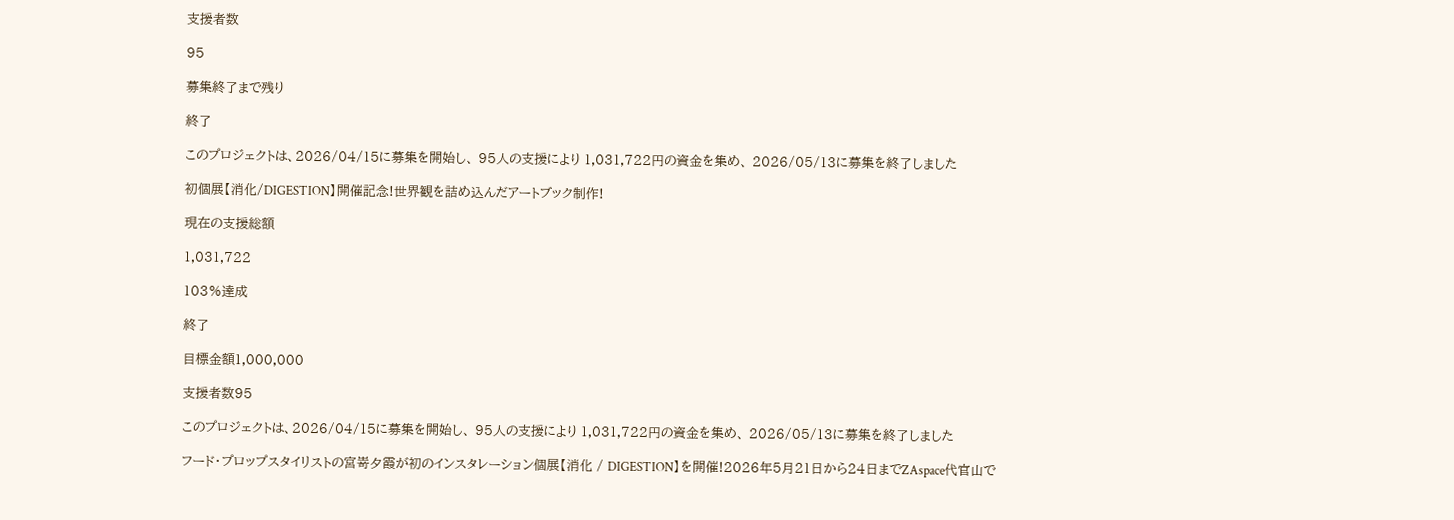支援者数

95

募集終了まで残り

終了

このプロジェクトは、2026/04/15に募集を開始し、 95人の支援により 1,031,722円の資金を集め、 2026/05/13に募集を終了しました

初個展【消化/DIGESTION】開催記念!世界観を詰め込んだアートブック制作!

現在の支援総額

1,031,722

103%達成

終了

目標金額1,000,000

支援者数95

このプロジェクトは、2026/04/15に募集を開始し、 95人の支援により 1,031,722円の資金を集め、 2026/05/13に募集を終了しました

フード・プロップスタイリストの宮嵜夕霞が初のインスタレーション個展【消化 / DIGESTION】を開催!2026年5月21日から24日までZAspace代官山で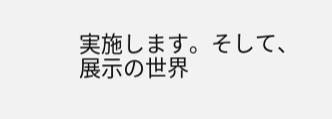実施します。そして、展示の世界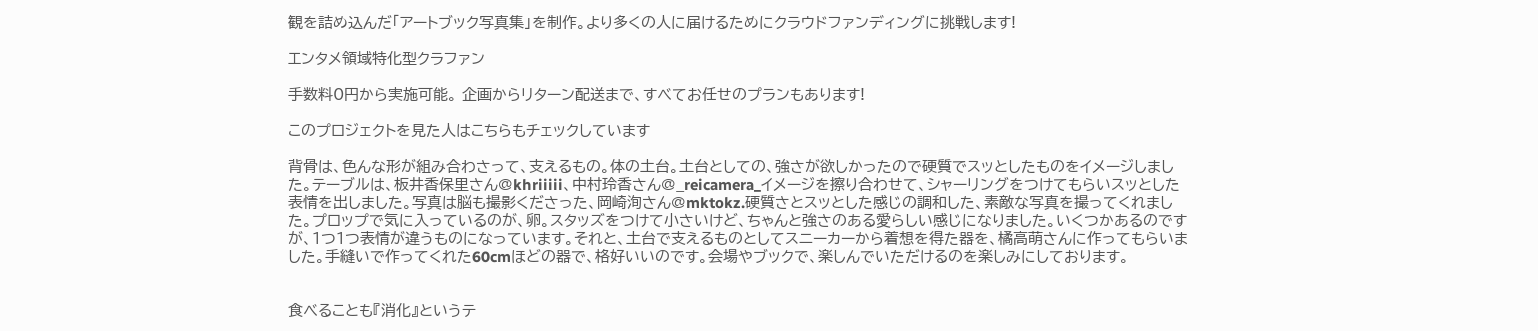観を詰め込んだ「アートブック写真集」を制作。より多くの人に届けるためにクラウドファンディングに挑戦します!

エンタメ領域特化型クラファン

手数料0円から実施可能。 企画からリターン配送まで、すべてお任せのプランもあります!

このプロジェクトを見た人はこちらもチェックしています

背骨は、色んな形が組み合わさって、支えるもの。体の土台。土台としての、強さが欲しかったので硬質でスッとしたものをイメージしました。テーブルは、板井香保里さん@khriiiii、中村玲香さん@_reicamera_イメージを擦り合わせて、シャーリングをつけてもらいスッとした表情を出しました。写真は脳も撮影くださった、岡崎洵さん@mktokz.硬質さとスッとした感じの調和した、素敵な写真を撮ってくれました。プロップで気に入っているのが、卵。スタッズをつけて小さいけど、ちゃんと強さのある愛らしい感じになりました。いくつかあるのですが、1つ1つ表情が違うものになっています。それと、土台で支えるものとしてスニーカーから着想を得た器を、橘高萌さんに作ってもらいました。手縫いで作ってくれた60cmほどの器で、格好いいのです。会場やブックで、楽しんでいただけるのを楽しみにしております。


食べることも『消化』というテ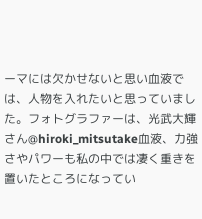ーマには欠かせないと思い血液では、人物を入れたいと思っていました。フォトグラファーは、光武大輝さん@hiroki_mitsutake血液、力強さやパワーも私の中では凄く重きを置いたところになってい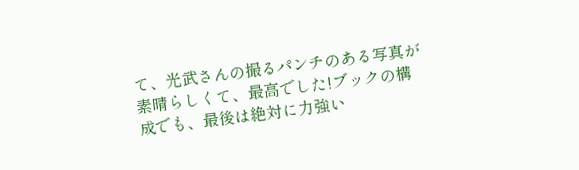て、光武さんの撮るパンチのある写真が素晴らしくて、最高でした!ブックの構成でも、最後は絶対に力強い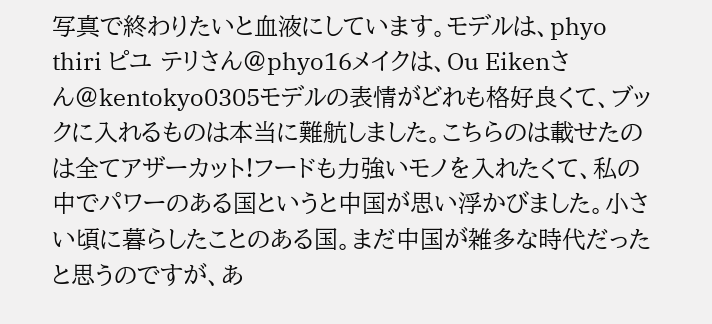写真で終わりたいと血液にしています。モデルは、phyo thiri ピユ テリさん@phyo16メイクは、Ou Eikenさん@kentokyo0305モデルの表情がどれも格好良くて、ブックに入れるものは本当に難航しました。こちらのは載せたのは全てアザーカット!フードも力強いモノを入れたくて、私の中でパワーのある国というと中国が思い浮かびました。小さい頃に暮らしたことのある国。まだ中国が雑多な時代だったと思うのですが、あ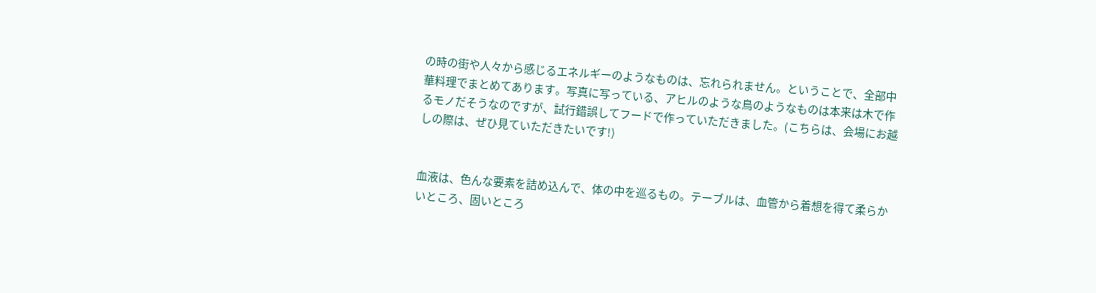の時の街や人々から感じるエネルギーのようなものは、忘れられません。ということで、全部中華料理でまとめてあります。写真に写っている、アヒルのような鳥のようなものは本来は木で作るモノだそうなのですが、試行錯誤してフードで作っていただきました。(こちらは、会場にお越しの際は、ぜひ見ていただきたいです!)


血液は、色んな要素を詰め込んで、体の中を巡るもの。テーブルは、血管から着想を得て柔らかいところ、固いところ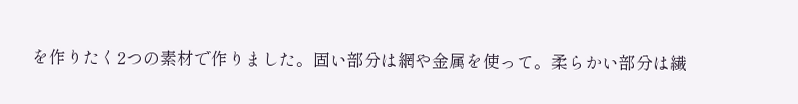を作りたく2つの素材で作りました。固い部分は網や金属を使って。柔らかい部分は繊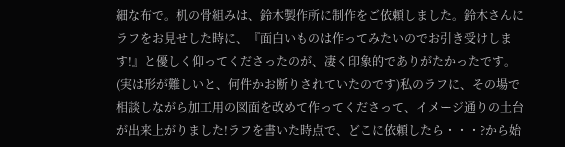細な布で。机の骨組みは、鈴木製作所に制作をご依頼しました。鈴木さんにラフをお見せした時に、『面白いものは作ってみたいのでお引き受けします!』と優しく仰ってくださったのが、凄く印象的でありがたかったです。(実は形が難しいと、何件かお断りされていたのです)私のラフに、その場で相談しながら加工用の図面を改めて作ってくださって、イメージ通りの土台が出来上がりました!ラフを書いた時点で、どこに依頼したら・・・?から始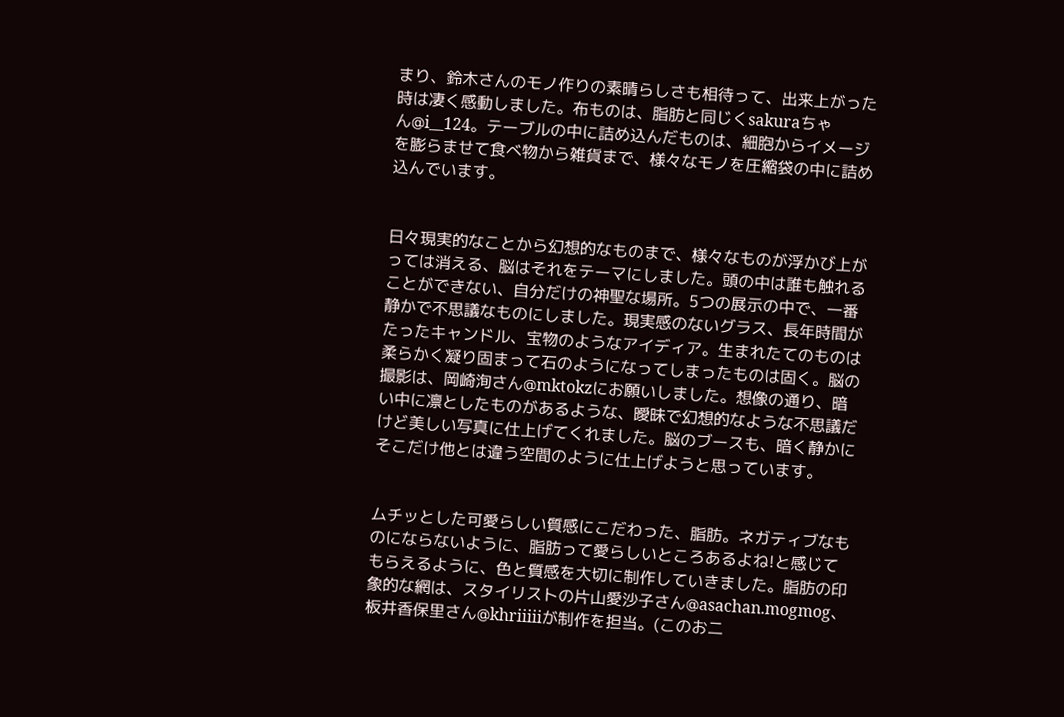まり、鈴木さんのモノ作りの素晴らしさも相待って、出来上がった時は凄く感動しました。布ものは、脂肪と同じくsakuraちゃん@i__124。テーブルの中に詰め込んだものは、細胞からイメージを膨らませて食べ物から雑貨まで、様々なモノを圧縮袋の中に詰め込んでいます。


日々現実的なことから幻想的なものまで、様々なものが浮かび上がっては消える、脳はそれをテーマにしました。頭の中は誰も触れることができない、自分だけの神聖な場所。5つの展示の中で、一番静かで不思議なものにしました。現実感のないグラス、長年時間がたったキャンドル、宝物のようなアイディア。生まれたてのものは柔らかく凝り固まって石のようになってしまったものは固く。脳の撮影は、岡崎洵さん@mktokzにお願いしました。想像の通り、暗い中に凛としたものがあるような、曖昧で幻想的なような不思議だけど美しい写真に仕上げてくれました。脳のブースも、暗く静かにそこだけ他とは違う空間のように仕上げようと思っています。


ムチッとした可愛らしい質感にこだわった、脂肪。ネガティブなものにならないように、脂肪って愛らしいところあるよね!と感じてもらえるように、色と質感を大切に制作していきました。脂肪の印象的な網は、スタイリストの片山愛沙子さん@asachan.mogmog、板井香保里さん@khriiiiiが制作を担当。(このお二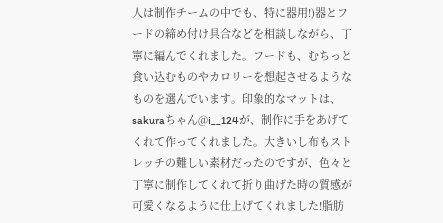人は制作チームの中でも、特に器用!)器とフードの締め付け具合などを相談しながら、丁寧に編んでくれました。フードも、むちっと食い込むものやカロリーを想起させるようなものを選んでいます。印象的なマットは、sakuraちゃん@i__124が、制作に手をあげてくれて作ってくれました。大きいし布もストレッチの難しい素材だったのですが、色々と丁寧に制作してくれて折り曲げた時の質感が可愛くなるように仕上げてくれました!脂肪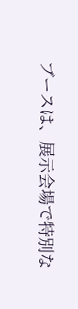ブースは、展示会場で特別な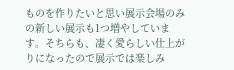ものを作りたいと思い展示会場のみの新しい展示も1つ増やしています。そちらも、凄く愛らしい仕上がりになったので展示では楽しみ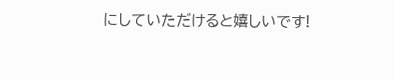にしていただけると嬉しいです!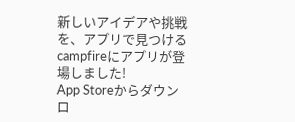新しいアイデアや挑戦を、アプリで見つけるcampfireにアプリが登場しました!
App Storeからダウンロ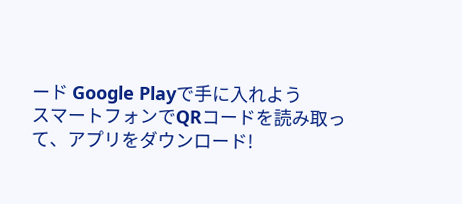ード Google Playで手に入れよう
スマートフォンでQRコードを読み取って、アプリをダウンロード!